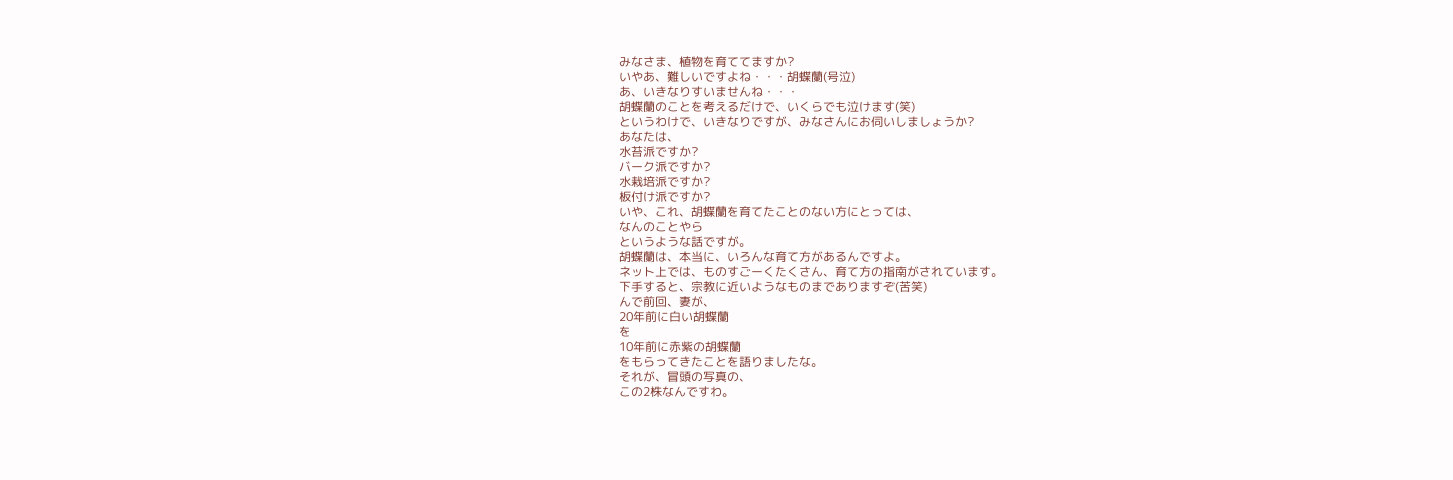みなさま、植物を育ててますか?
いやあ、難しいですよね・・・胡蝶蘭(号泣)
あ、いきなりすいませんね・・・
胡蝶蘭のことを考えるだけで、いくらでも泣けます(笑)
というわけで、いきなりですが、みなさんにお伺いしましょうか?
あなたは、
水苔派ですか?
バーク派ですか?
水栽培派ですか?
板付け派ですか?
いや、これ、胡蝶蘭を育てたことのない方にとっては、
なんのことやら
というような話ですが。
胡蝶蘭は、本当に、いろんな育て方があるんですよ。
ネット上では、ものすごーくたくさん、育て方の指南がされています。
下手すると、宗教に近いようなものまでありますぞ(苦笑)
んで前回、妻が、
20年前に白い胡蝶蘭
を
10年前に赤紫の胡蝶蘭
をもらってきたことを語りましたな。
それが、冒頭の写真の、
この2株なんですわ。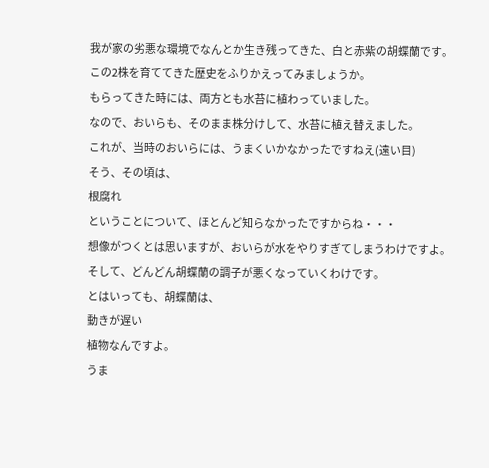我が家の劣悪な環境でなんとか生き残ってきた、白と赤紫の胡蝶蘭です。
この2株を育ててきた歴史をふりかえってみましょうか。
もらってきた時には、両方とも水苔に植わっていました。
なので、おいらも、そのまま株分けして、水苔に植え替えました。
これが、当時のおいらには、うまくいかなかったですねえ(遠い目)
そう、その頃は、
根腐れ
ということについて、ほとんど知らなかったですからね・・・
想像がつくとは思いますが、おいらが水をやりすぎてしまうわけですよ。
そして、どんどん胡蝶蘭の調子が悪くなっていくわけです。
とはいっても、胡蝶蘭は、
動きが遅い
植物なんですよ。
うま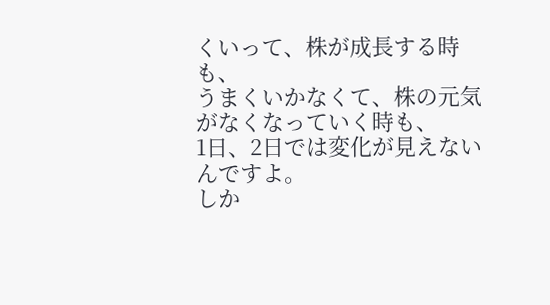くいって、株が成長する時も、
うまくいかなくて、株の元気がなくなっていく時も、
1日、2日では変化が見えないんですよ。
しか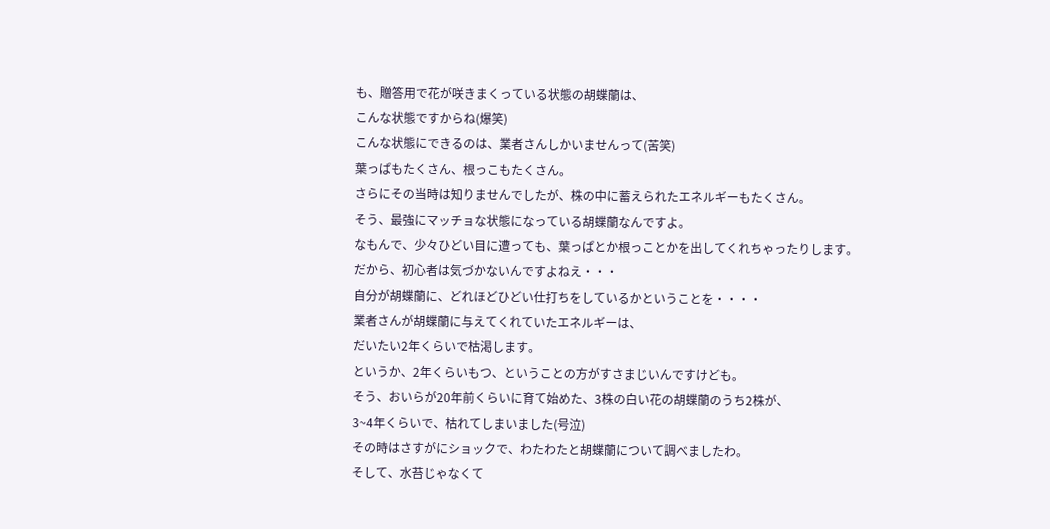も、贈答用で花が咲きまくっている状態の胡蝶蘭は、
こんな状態ですからね(爆笑)
こんな状態にできるのは、業者さんしかいませんって(苦笑)
葉っぱもたくさん、根っこもたくさん。
さらにその当時は知りませんでしたが、株の中に蓄えられたエネルギーもたくさん。
そう、最強にマッチョな状態になっている胡蝶蘭なんですよ。
なもんで、少々ひどい目に遭っても、葉っぱとか根っことかを出してくれちゃったりします。
だから、初心者は気づかないんですよねえ・・・
自分が胡蝶蘭に、どれほどひどい仕打ちをしているかということを・・・・
業者さんが胡蝶蘭に与えてくれていたエネルギーは、
だいたい2年くらいで枯渇します。
というか、2年くらいもつ、ということの方がすさまじいんですけども。
そう、おいらが20年前くらいに育て始めた、3株の白い花の胡蝶蘭のうち2株が、
3~4年くらいで、枯れてしまいました(号泣)
その時はさすがにショックで、わたわたと胡蝶蘭について調べましたわ。
そして、水苔じゃなくて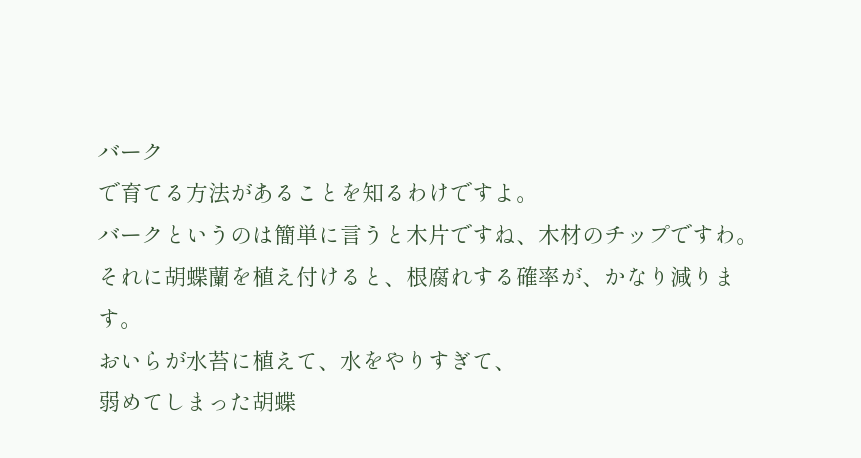バーク
で育てる方法があることを知るわけですよ。
バークというのは簡単に言うと木片ですね、木材のチップですわ。
それに胡蝶蘭を植え付けると、根腐れする確率が、かなり減ります。
おいらが水苔に植えて、水をやりすぎて、
弱めてしまった胡蝶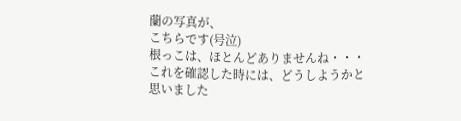蘭の写真が、
こちらです(号泣)
根っこは、ほとんどありませんね・・・
これを確認した時には、どうしようかと思いました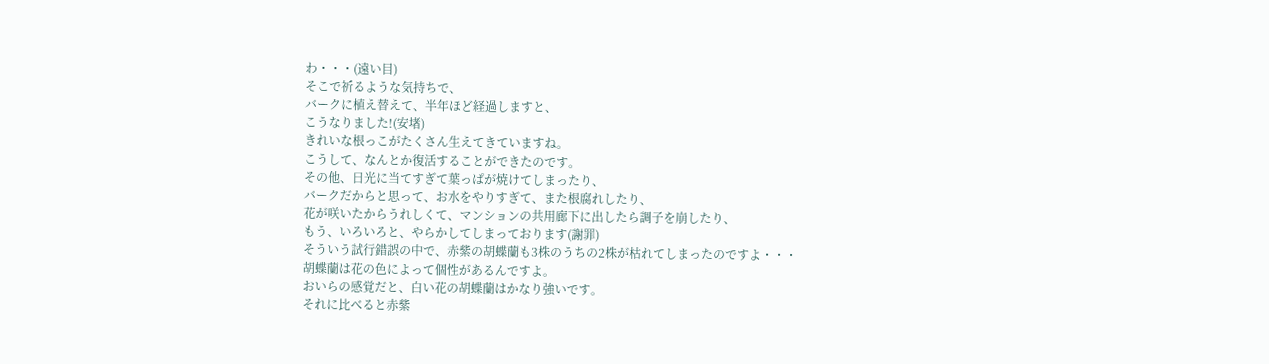わ・・・(遠い目)
そこで祈るような気持ちで、
バークに植え替えて、半年ほど経過しますと、
こうなりました!(安堵)
きれいな根っこがたくさん生えてきていますね。
こうして、なんとか復活することができたのです。
その他、日光に当てすぎて葉っぱが焼けてしまったり、
バークだからと思って、お水をやりすぎて、また根腐れしたり、
花が咲いたからうれしくて、マンションの共用廊下に出したら調子を崩したり、
もう、いろいろと、やらかしてしまっております(謝罪)
そういう試行錯誤の中で、赤紫の胡蝶蘭も3株のうちの2株が枯れてしまったのですよ・・・
胡蝶蘭は花の色によって個性があるんですよ。
おいらの感覚だと、白い花の胡蝶蘭はかなり強いです。
それに比べると赤紫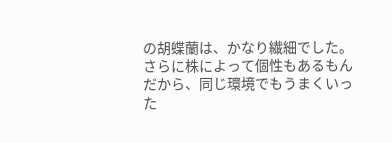の胡蝶蘭は、かなり繊細でした。
さらに株によって個性もあるもんだから、同じ環境でもうまくいった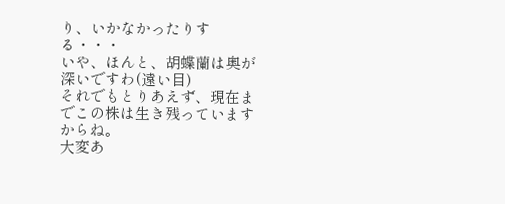り、いかなかったりする・・・
いや、ほんと、胡蝶蘭は奥が深いですわ(遠い目)
それでもとりあえず、現在までこの株は生き残っていますからね。
大変あ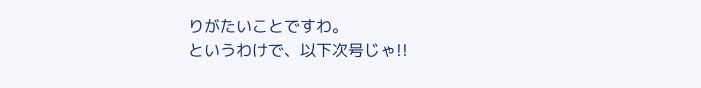りがたいことですわ。
というわけで、以下次号じゃ!!